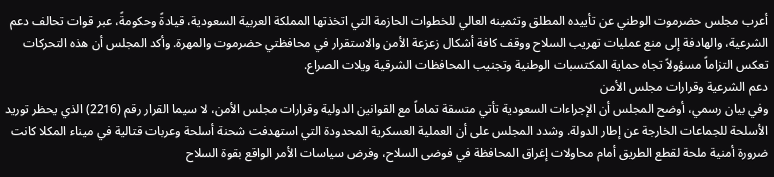أعرب مجلس حضرموت الوطني عن تأييده المطلق وتثمينه العالي للخطوات الحازمة التي اتخذتها المملكة العربية السعودية، قيادةً وحكومةً، عبر قوات تحالف دعم الشرعية، والهادفة إلى منع عمليات تهريب السلاح ووقف كافة أشكال زعزعة الأمن والاستقرار في محافظتي حضرموت والمهرة. وأكد المجلس أن هذه التحركات تعكس التزاماً مسؤولاً تجاه حماية المكتسبات الوطنية وتجنيب المحافظات الشرقية ويلات الصراع.
دعم الشرعية وقرارات مجلس الأمن
وفي بيان رسمي، أوضح المجلس أن الإجراءات السعودية تأتي متسقة تماماً مع القوانين الدولية وقرارات مجلس الأمن، لا سيما القرار رقم (2216) الذي يحظر توريد الأسلحة للجماعات الخارجة عن إطار الدولة. وشدد المجلس على أن العملية العسكرية المحدودة التي استهدفت شحنة أسلحة وعربات قتالية في ميناء المكلا كانت ضرورة أمنية ملحة لقطع الطريق أمام محاولات إغراق المحافظة في فوضى السلاح، وفرض سياسات الأمر الواقع بقوة السلاح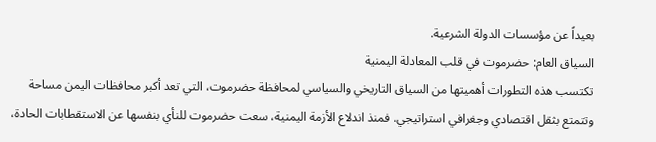بعيداً عن مؤسسات الدولة الشرعية.
السياق العام: حضرموت في قلب المعادلة اليمنية
تكتسب هذه التطورات أهميتها من السياق التاريخي والسياسي لمحافظة حضرموت، التي تعد أكبر محافظات اليمن مساحة وتتمتع بثقل اقتصادي وجغرافي استراتيجي. فمنذ اندلاع الأزمة اليمنية، سعت حضرموت للنأي بنفسها عن الاستقطابات الحادة،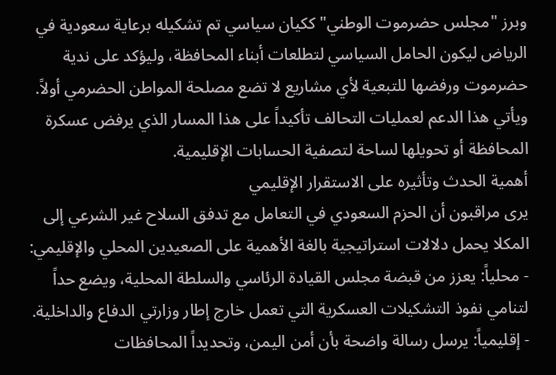وبرز "مجلس حضرموت الوطني" ككيان سياسي تم تشكيله برعاية سعودية في الرياض ليكون الحامل السياسي لتطلعات أبناء المحافظة، وليؤكد على ندية حضرموت ورفضها للتبعية لأي مشاريع لا تضع مصلحة المواطن الحضرمي أولاً. ويأتي هذا الدعم لعمليات التحالف تأكيداً على هذا المسار الذي يرفض عسكرة المحافظة أو تحويلها لساحة لتصفية الحسابات الإقليمية.
أهمية الحدث وتأثيره على الاستقرار الإقليمي
يرى مراقبون أن الحزم السعودي في التعامل مع تدفق السلاح غير الشرعي إلى المكلا يحمل دلالات استراتيجية بالغة الأهمية على الصعيدين المحلي والإقليمي:
- محلياً: يعزز من قبضة مجلس القيادة الرئاسي والسلطة المحلية، ويضع حداً لتنامي نفوذ التشكيلات العسكرية التي تعمل خارج إطار وزارتي الدفاع والداخلية.
- إقليمياً: يرسل رسالة واضحة بأن أمن اليمن، وتحديداً المحافظات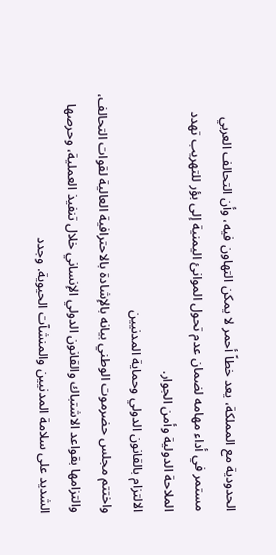الحدودية مع المملكة، يعد خطاً أحمر لا يمكن التهاون فيه، وأن التحالف العربي مستمر في أداء مهامه لضمان عدم تحول الموانئ اليمنية إلى بؤر للتهريب تهدد الملاحة الدولية وأمن الجوار.
الالتزام بالقانون الدولي وحماية المدنيين
واختتم مجلس حضرموت الوطني بيانه بالإشادة بالاحترافية العالية لقوات التحالف، والتزامها بقواعد الاشتباك والقانون الدولي الإنساني خلال تنفيذ العملية، وحرصها الشديد على سلامة المدنيين والمنشآت الحيوية. وجدد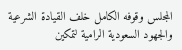المجلس وقوفه الكامل خلف القيادة الشرعية والجهود السعودية الرامية لتمكين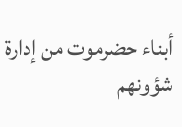أبناء حضرموت من إدارة شؤونهم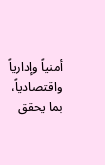أمنياً وإدارياً واقتصادياً، بما يحقق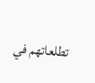تطلعاتهم في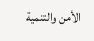الأمن والتنمية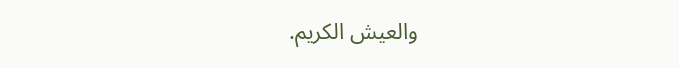والعيش الكريم.